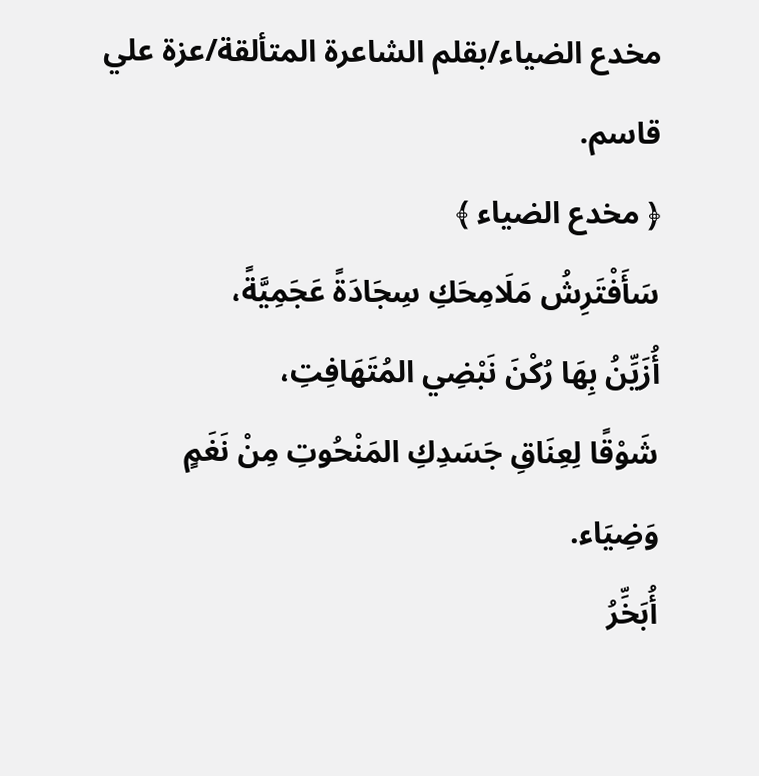مخدع الضياء/بقلم الشاعرة المتألقة/عزة علي قاسم.
﴿ مخدع الضياء ﴾
سَأَفْتَرِشُ مَلَامِحَكِ سِجَادَةً عَجَمِيَّةً،
أُزَيِّنُ بِهَا رُكْنَ نَبْضِي المُتَهَافِتِ،
شَوْقًا لِعِنَاقِ جَسَدِكِ المَنْحُوتِ مِنْ نَغَمٍ وَضِيَاء.
أُبَخِّرُ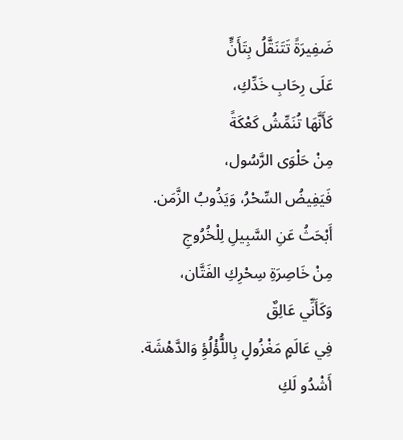ضَفِيرَةً تَتَنَقَّلُ بِتَأَنٍّ
عَلَى رِحَابِ خَدِّكِ،
كَأَنَّهَا تُنَمِّشُ كَعْكَةً
مِنْ حَلْوَى الرَّسُول،
فَيَفِيضُ السِّحْرُ، وَيَذُوبُ الزَّمَن.
أَبْحَثُ عَنِ السَّبِيلِ لِلْخُرُوجِ
مِنْ خَاصِرَةِ سِحْرِكِ الفَتَّان،
وَكَأَنِّي عَالِقٌ
فِي عَالَمٍ مَغْزُولٍ بِاللُّؤْلُؤِ وَالدَّهْشَة.
أَشْدُو لَكِ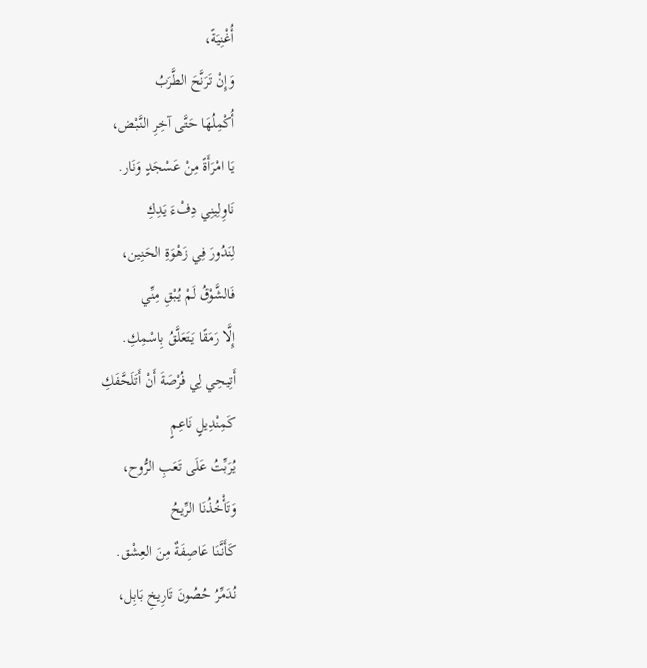أُغْنِيَةً،
وَإِنْ تَرَنَّحَ الطَّرَبُ
أُكْمِلُهَا حَتَّى آخِرِ النَّبْض،
يَا امْرَأَةً مِنْ عَسْجَدٍ وَنَار.
نَاوِلِينِي دِفْءَ يَدِكِ
لِنَدُورَ فِي زَهْوَةِ الحَنِين،
فَالشَّوْقُ لَمْ يُبْقِ مِنِّي
إِلَّا رَمَقًا يَتَعَلَّقُ بِاسْمِكِ.
أَتِيحِي لِي فُرْصَةَ أَنْ أَتَلَحَّفَكِ
كَمِنْدِيلٍ نَاعِمٍ
يُرَبِّتُ عَلَى تَعَبِ الرُّوح،
وَتَأْخُذُنَا الرِّيحُ
كَأَنَّنَا عَاصِفَةٌ مِنَ العِشْق.
نُدَمِّرُ حُصُونَ تَارِيخِ بَابِل،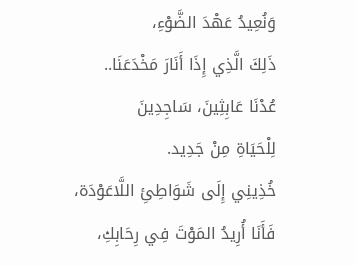وَنُعِيدُ عَهْدَ الضَّوْءِ،
ذَلِكَ الَّذِي إِذَا أَنَارَ مَخْدَعَنَا..
عُدْنَا عَابِثِينَ، سَاجِدِينَ
لِلْحَيَاةِ مِنْ جَدِيد.
خُذِينِي إِلَى شَوَاطِئِ اللَّاعَوْدَة،
فَأَنَا أُرِيدُ المَوْتَ فِي رِحَابِكِ،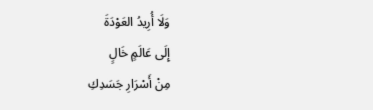وَلَا أُرِيدُ العَوْدَةَ
إِلَى عَالَمٍ خَالٍ
مِنْ أَسْرَارِ جَسَدِكِ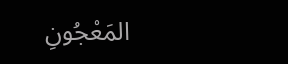المَعْجُونِ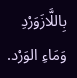بِاللَّازَوَرْدِ
وَمَاءِ الوَرْد.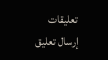تعليقات
إرسال تعليق